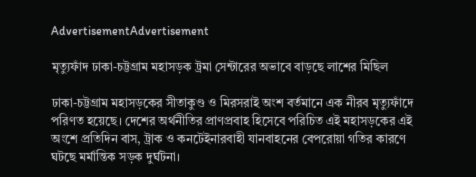AdvertisementAdvertisement

মৃত্যুফাঁদ ঢাকা-চট্টগ্রাম মহাসড়ক ট্রমা সেন্টারের অভাবে বাড়ছে লাশের মিছিল

ঢাকা-চট্টগ্রাম মহাসড়কের সীতাকুণ্ড ও মিরসরাই অংশ বর্তমানে এক নীরব মৃত্যুফাঁদে পরিণত হয়েছে। দেশের অর্থনীতির প্রাণপ্রবাহ হিসেবে পরিচিত এই মহাসড়কের এই অংশে প্রতিদিন বাস, ট্রাক ও কনটেইনারবাহী যানবাহনের বেপরোয়া গতির কারণে ঘটছে মর্মান্তিক সড়ক দুর্ঘটনা।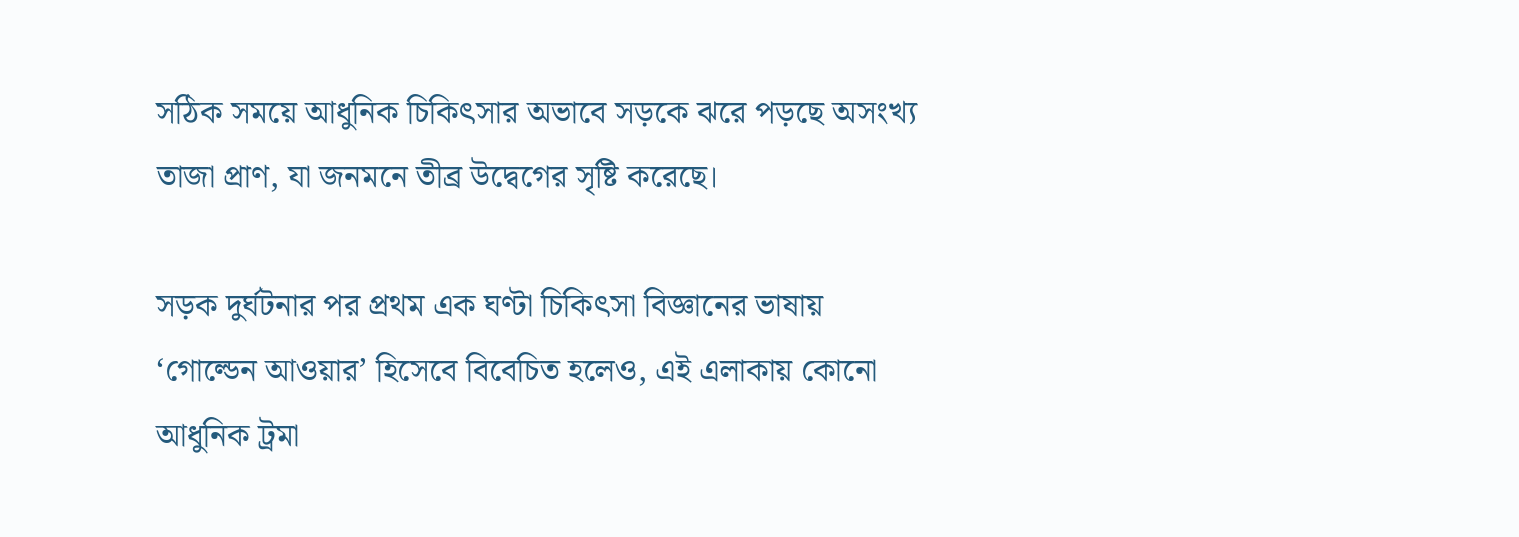সঠিক সময়ে আধুনিক চিকিৎসার অভাবে সড়কে ঝরে পড়ছে অসংখ্য তাজা প্রাণ, যা জনমনে তীব্র উদ্বেগের সৃষ্টি করেছে।

সড়ক দুর্ঘটনার পর প্রথম এক ঘণ্টা চিকিৎসা বিজ্ঞানের ভাষায় ‘গোল্ডেন আওয়ার’ হিসেবে বিবেচিত হলেও, এই এলাকায় কোনো আধুনিক ট্রমা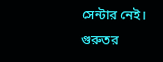সেন্টার নেই। গুরুতর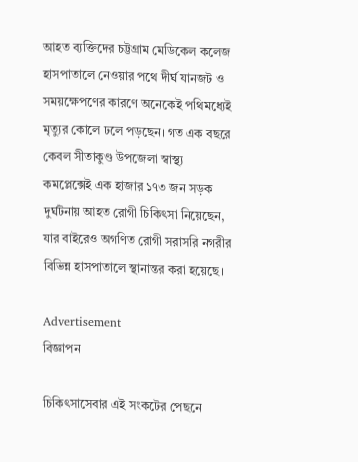আহত ব্যক্তিদের চট্টগ্রাম মেডিকেল কলেজ হাসপাতালে নেওয়ার পথে দীর্ঘ যানজট ও সময়ক্ষেপণের কারণে অনেকেই পথিমধ্যেই মৃত্যুর কোলে ঢলে পড়ছেন। গত এক বছরে কেবল সীতাকুণ্ড উপজেলা স্বাস্থ্য কমপ্লেক্সেই এক হাজার ১৭৩ জন সড়ক দুর্ঘটনায় আহত রোগী চিকিৎসা নিয়েছেন, যার বাইরেও অগণিত রোগী সরাসরি নগরীর বিভিন্ন হাসপাতালে স্থানান্তর করা হয়েছে।

Advertisement
বিজ্ঞাপন

চিকিৎসাসেবার এই সংকটের পেছনে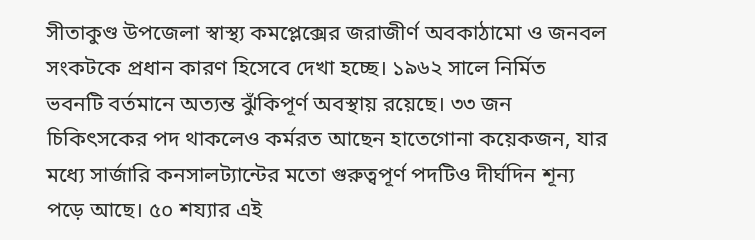সীতাকুণ্ড উপজেলা স্বাস্থ্য কমপ্লেক্সের জরাজীর্ণ অবকাঠামো ও জনবল সংকটকে প্রধান কারণ হিসেবে দেখা হচ্ছে। ১৯৬২ সালে নির্মিত ভবনটি বর্তমানে অত্যন্ত ঝুঁকিপূর্ণ অবস্থায় রয়েছে। ৩৩ জন চিকিৎসকের পদ থাকলেও কর্মরত আছেন হাতেগোনা কয়েকজন, যার মধ্যে সার্জারি কনসালট্যান্টের মতো গুরুত্বপূর্ণ পদটিও দীর্ঘদিন শূন্য পড়ে আছে। ৫০ শয্যার এই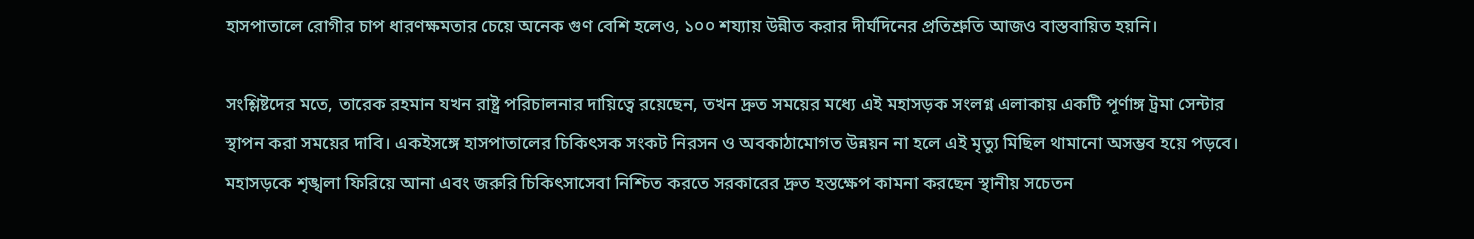হাসপাতালে রোগীর চাপ ধারণক্ষমতার চেয়ে অনেক গুণ বেশি হলেও, ১০০ শয্যায় উন্নীত করার দীর্ঘদিনের প্রতিশ্রুতি আজও বাস্তবায়িত হয়নি।

সংশ্লিষ্টদের মতে, তারেক রহমান যখন রাষ্ট্র পরিচালনার দায়িত্বে রয়েছেন, তখন দ্রুত সময়ের মধ্যে এই মহাসড়ক সংলগ্ন এলাকায় একটি পূর্ণাঙ্গ ট্রমা সেন্টার স্থাপন করা সময়ের দাবি। একইসঙ্গে হাসপাতালের চিকিৎসক সংকট নিরসন ও অবকাঠামোগত উন্নয়ন না হলে এই মৃত্যু মিছিল থামানো অসম্ভব হয়ে পড়বে। মহাসড়কে শৃঙ্খলা ফিরিয়ে আনা এবং জরুরি চিকিৎসাসেবা নিশ্চিত করতে সরকারের দ্রুত হস্তক্ষেপ কামনা করছেন স্থানীয় সচেতন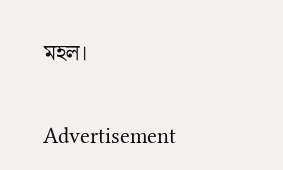মহল।

Advertisement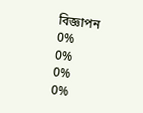বিজ্ঞাপন
0%
0%
0%
0%